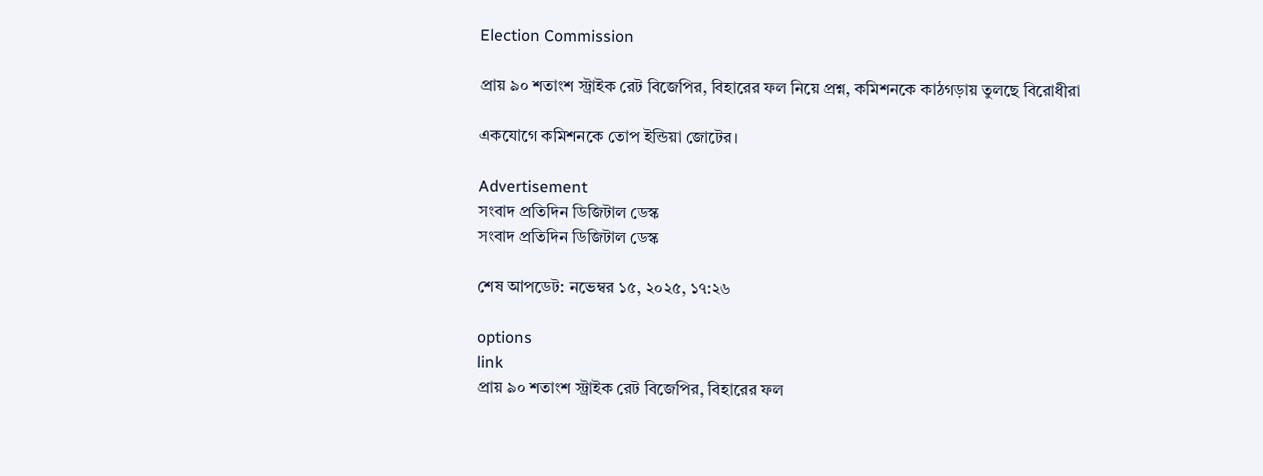Election Commission

প্রায় ৯০ শতাংশ স্ট্রাইক রেট বিজেপির, বিহারের ফল নিয়ে প্রশ্ন, কমিশনকে কাঠগড়ায় তুলছে বিরোধীরা

একযোগে কমিশনকে তোপ ইন্ডিয়া জোটের।

Advertisement
সংবাদ প্রতিদিন ডিজিটাল ডেস্ক
সংবাদ প্রতিদিন ডিজিটাল ডেস্ক

শেষ আপডেট: নভেম্বর ১৫, ২০২৫, ১৭:২৬

options
link
প্রায় ৯০ শতাংশ স্ট্রাইক রেট বিজেপির, বিহারের ফল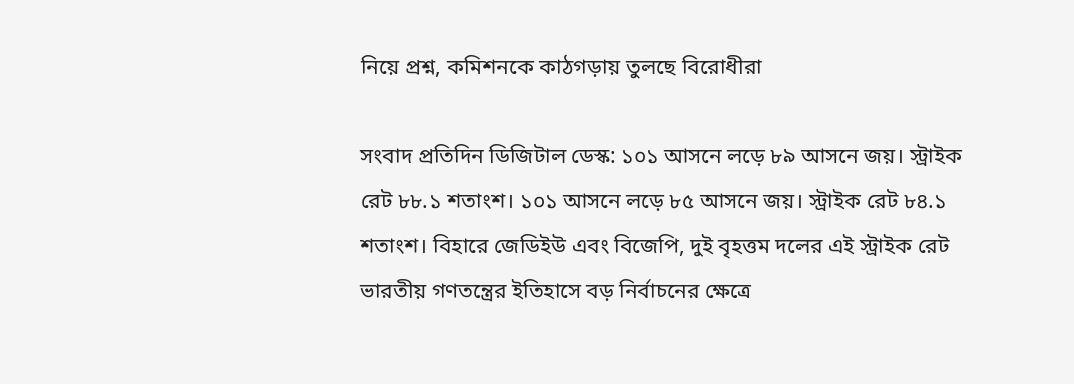নিয়ে প্রশ্ন, কমিশনকে কাঠগড়ায় তুলছে বিরোধীরা

সংবাদ প্রতিদিন ডিজিটাল ডেস্ক: ১০১ আসনে লড়ে ৮৯ আসনে জয়। স্ট্রাইক রেট ৮৮.১ শতাংশ। ১০১ আসনে লড়ে ৮৫ আসনে জয়। স্ট্রাইক রেট ৮৪.১ শতাংশ। বিহারে জেডিইউ এবং বিজেপি, দুই বৃহত্তম দলের এই স্ট্রাইক রেট ভারতীয় গণতন্ত্রের ইতিহাসে বড় নির্বাচনের ক্ষেত্রে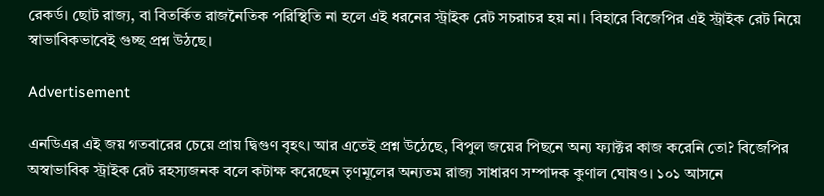রেকর্ড। ছোট রাজ্য, বা বিতর্কিত রাজনৈতিক পরিস্থিতি না হলে এই ধরনের স্ট্রাইক রেট সচরাচর হয় না। বিহারে বিজেপির এই স্ট্রাইক রেট নিয়ে স্বাভাবিকভাবেই গুচ্ছ প্রশ্ন উঠছে।

Advertisement

এনডিএর এই জয় গতবারের চেয়ে প্রায় দ্বিগুণ বৃহৎ। আর এতেই প্রশ্ন উঠেছে, বিপুল জয়ের পিছনে অন্য ফ্যাক্টর কাজ করেনি তো? বিজেপির অস্বাভাবিক স্ট্রাইক রেট রহস্যজনক বলে কটাক্ষ করেছেন তৃণমূলের অন্যতম রাজ্য সাধারণ সম্পাদক কুণাল ঘোষও। ১০১ আসনে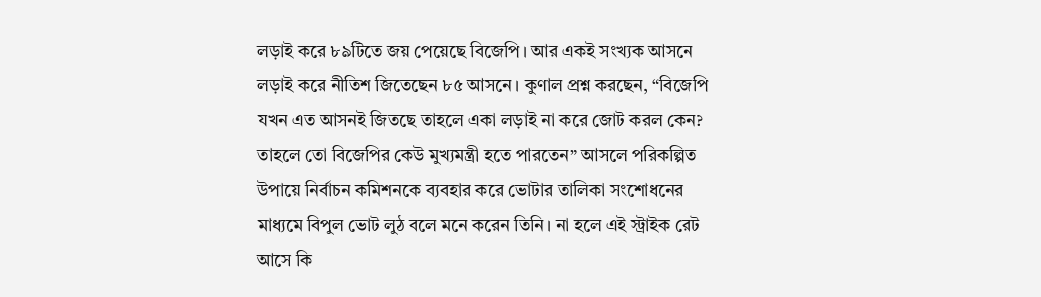লড়াই করে ৮৯টিতে জয় পেয়েছে বিজেপি। আর একই সংখ্যক আসনে লড়াই করে নীতিশ জিতেছেন ৮৫ আসনে। কুণাল প্রশ্ন করছেন, “বিজেপি যখন এত আসনই জিতছে তাহলে একা লড়াই না করে জোট করল কেন? তাহলে তো বিজেপির কেউ মুখ্যমন্ত্রী হতে পারতেন” আসলে পরিকল্পিত উপায়ে নির্বাচন কমিশনকে ব্যবহার করে ভোটার তালিকা সংশোধনের মাধ্যমে বিপুল ভোট লুঠ বলে মনে করেন তিনি। না হলে এই স্ট্রাইক রেট আসে কি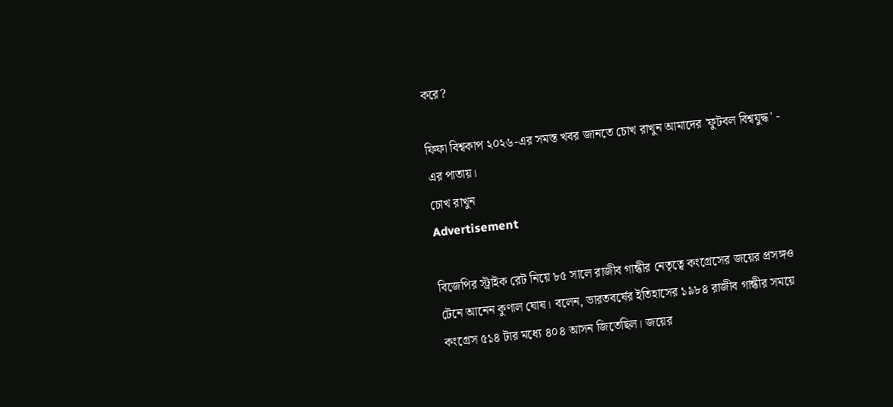করে?

ফিফা বিশ্বকাপ ২০২৬-এর সমস্ত খবর জানতে চোখ রাখুন আমাদের 'ফুটবল বিশ্বযুদ্ধ' - এর পাতায়।
চোখ রাখুন
Advertisement

বিজেপির স্ট্রাইক রেট নিয়ে ৮৫ সালে রাজীব গান্ধীর নেতৃত্বে কংগ্রেসের জয়ের প্রসঙ্গও টেনে আনেন কুণাল ঘোষ। বলেন, ভারতবর্ষের ইতিহাসের ১৯৮৪ রাজীব গান্ধীর সময়ে কংগ্রেস ৫১৪ টার মধ্যে ৪০৪ আসন জিতেছিল। জয়ের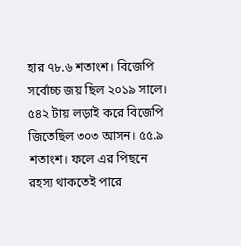হার ৭৮.৬ শতাংশ। বিজেপি সর্বোচ্চ জয় ছিল ২০১৯ সালে। ৫৪২ টায় লড়াই করে বিজেপি জিতেছিল ৩০৩ আসন। ৫৫.৯ শতাংশ। ফলে এর পিছনে রহস্য থাকতেই পারে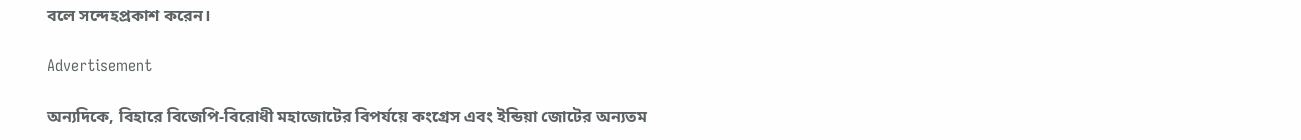বলে সন্দেহপ্রকাশ করেন।

Advertisement

অন্যদিকে, বিহারে বিজেপি-বিরোধী মহাজোটের বিপর্যয়ে কংগ্রেস এবং ইন্ডিয়া জোটের অন্যতম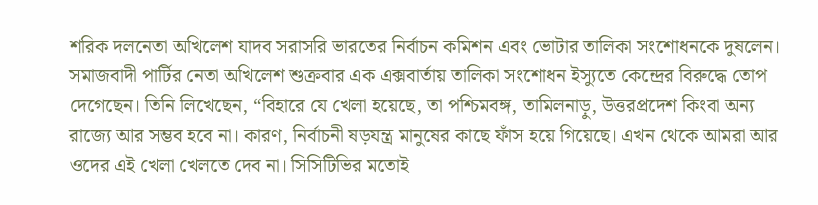শরিক দলনেতা অখিলেশ যাদব সরাসরি ভারতের নির্বাচন কমিশন এবং ভোটার তালিকা সংশোধনকে দুষলেন। সমাজবাদী পার্টির নেতা অখিলেশ শুক্রবার এক এক্সবার্তায় তালিকা সংশোধন ইস্যুতে কেন্দ্রের বিরুদ্ধে তোপ দেগেছেন। তিনি লিখেছেন, “বিহারে যে খেলা হয়েছে, তা পশ্চিমবঙ্গ, তামিলনাড়ু, উত্তরপ্রদেশ কিংবা অন্য রাজ্যে আর সম্ভব হবে না। কারণ, নির্বাচনী ষড়যন্ত্র মানুষের কাছে ফাঁস হয়ে গিয়েছে। এখন থেকে আমরা আর ওদের এই খেলা খেলতে দেব না। সিসিটিভির মতোই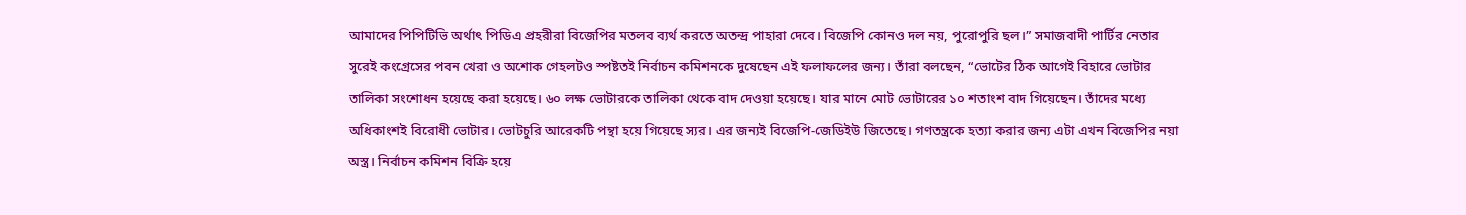আমাদের পিপিটিভি অর্থাৎ পিডিএ প্রহরীরা বিজেপির মতলব ব্যর্থ করতে অতন্দ্র পাহারা দেবে। বিজেপি কোনও দল নয়, পুরোপুরি ছল।” সমাজবাদী পার্টির নেতার সুরেই কংগ্রেসের পবন খেরা ও অশোক গেহলটও স্পষ্টতই নির্বাচন কমিশনকে দুষেছেন এই ফলাফলের জন্য। তাঁরা বলছেন, “ভোটের ঠিক আগেই বিহারে ভোটার তালিকা সংশোধন হয়েছে করা হয়েছে। ৬০ লক্ষ ভোটারকে তালিকা থেকে বাদ দেওয়া হয়েছে। যার মানে মোট ভোটারের ১০ শতাংশ বাদ গিয়েছেন। তাঁদের মধ্যে অধিকাংশই বিরোধী ভোটার। ভোটচুরি আরেকটি পন্থা হয়ে গিয়েছে স্যর। এর জন্যই বিজেপি-জেডিইউ জিতেছে। গণতন্ত্রকে হত্যা করার জন্য এটা এখন বিজেপির নয়া অস্ত্র। নির্বাচন কমিশন বিক্রি হয়ে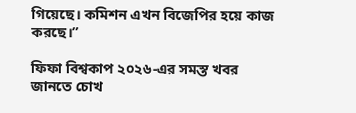গিয়েছে। কমিশন এখন বিজেপির হয়ে কাজ করছে।”

ফিফা বিশ্বকাপ ২০২৬-এর সমস্ত খবর জানতে চোখ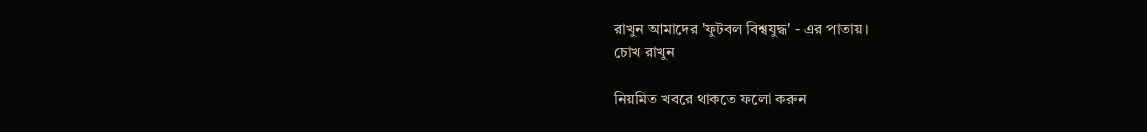রাখুন আমাদের 'ফুটবল বিশ্বযুদ্ধ' - এর পাতায়।
চোখ রাখুন

নিয়মিত খবরে থাকতে ফলো করুন